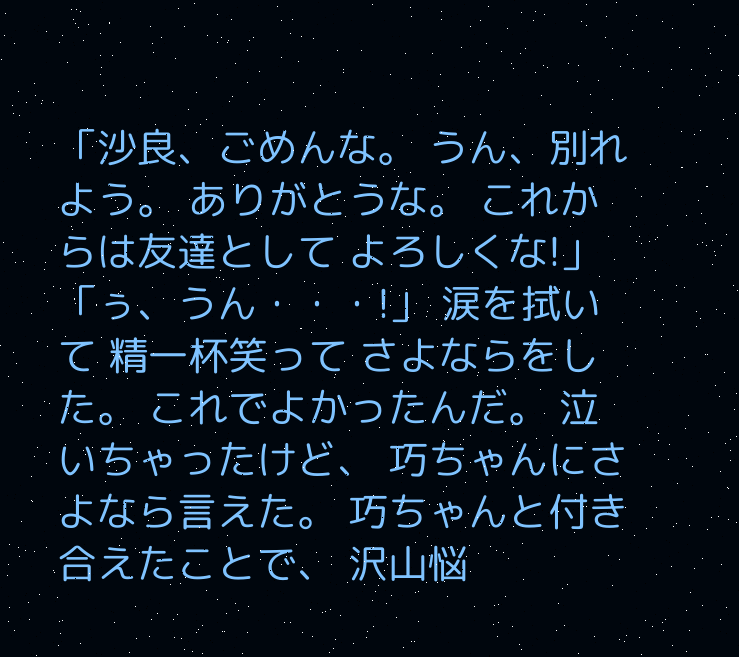「沙良、ごめんな。 うん、別れよう。 ありがとうな。 これからは友達として よろしくな!」 「ぅ、うん・・・!」 涙を拭いて 精一杯笑って さよならをした。 これでよかったんだ。 泣いちゃったけど、 巧ちゃんにさよなら言えた。 巧ちゃんと付き合えたことで、 沢山悩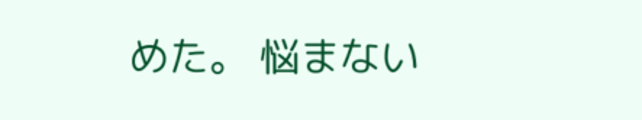めた。 悩まない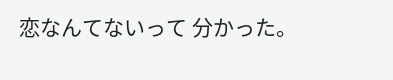恋なんてないって 分かった。